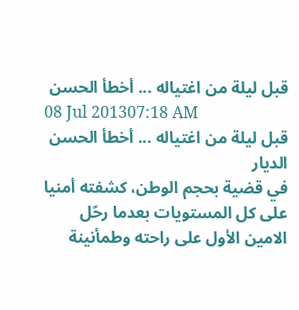قبل ليلة من اغتياله ... أخطأ الحسن
08 Jul 201307:18 AM
قبل ليلة من اغتياله ... أخطأ الحسن
الديار
في قضية بحجم الوطن، كشفته أمنيا على كل المستويات بعدما رحّل الامين الأول على راحته وطمأنينة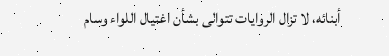أبنائه، لا تزال الروايات تتوالى بشأن اغتيال اللواء وسام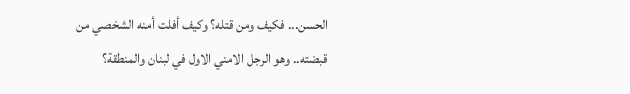الحسن... فكيف ومن قتله؟ وكيف أفلت أمنه الشخصي من قبضته.. وهو الرجل الامني الاول في لبنان والمنطقة؟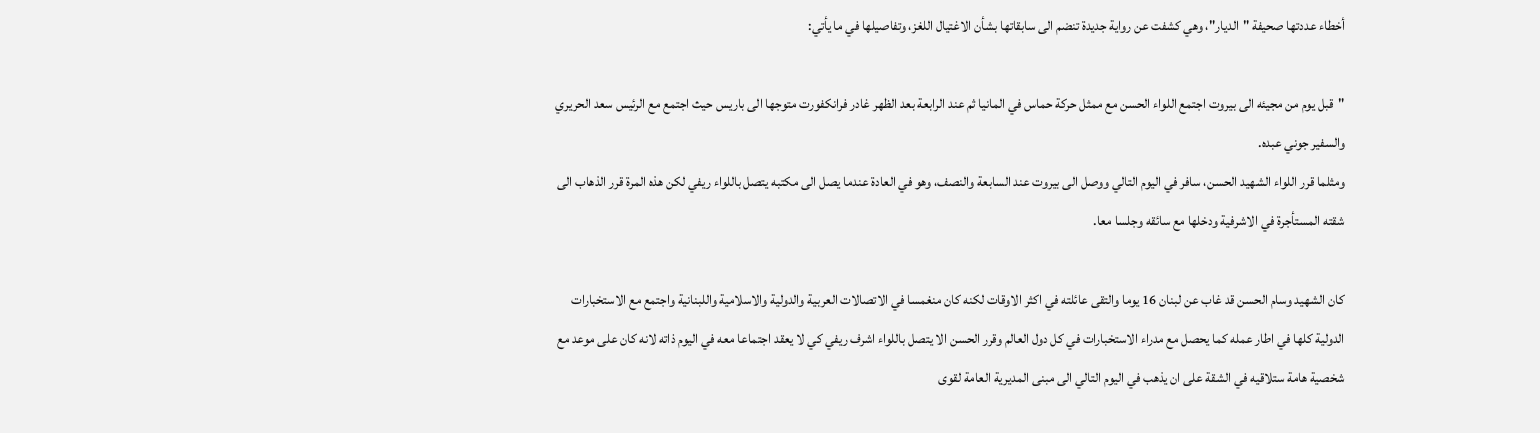أخطاء عددتها صحيفة "الديار"، وهي كشفت عن رواية جديدة تنضم الى سابقاتها بشأن الاغتيال اللغز، وتفاصيلها في ما يأتي:

"قبل يوم من مجيئه الى بيروت اجتمع اللواء الحسن مع ممثل حركة حماس في المانيا ثم عند الرابعة بعد الظهر غادر فرانكفورت متوجها الى باريس حيث اجتمع مع الرئيس سعد الحريري والسفير جوني عبده.
ومثلما قرر اللواء الشهيد الحسن، سافر في اليوم التالي ووصل الى بيروت عند السابعة والنصف، وهو في العادة عندما يصل الى مكتبه يتصل باللواء ريفي لكن هذه المرة قرر الذهاب الى شقته المستأجرة في الاشرفية ودخلها مع سائقه وجلسا معا.

كان الشهيد وسام الحسن قد غاب عن لبنان 16 يوما والتقى عائلته في اكثر الاوقات لكنه كان منغمسا في الاتصالات العربية والدولية والاسلامية واللبنانية واجتمع مع الاستخبارات الدولية كلها في اطار عمله كما يحصل مع مدراء الاستخبارات في كل دول العالم وقرر الحسن الا يتصل باللواء اشرف ريفي كي لا يعقد اجتماعا معه في اليوم ذاته لانه كان على موعد مع شخصية هامة ستلاقيه في الشقة على ان يذهب في اليوم التالي الى مبنى المديرية العامة لقوى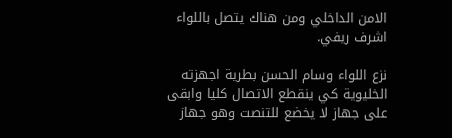الامن الداخلي ومن هناك يتصل باللواء اشرف ريفي.

نزع اللواء وسام الحسن بطرية اجهزته الخليوية كي ينقطع الاتصال كليا وابقى على جهاز لا يخضع للتنصت وهو جهاز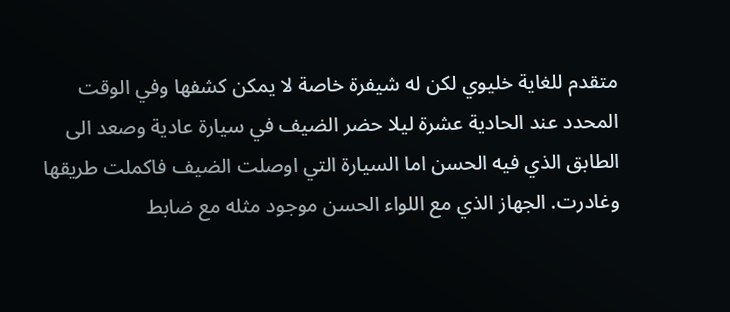متقدم للغاية خليوي لكن له شيفرة خاصة لا يمكن كشفها وفي الوقت المحدد عند الحادية عشرة ليلا حضر الضيف في سيارة عادية وصعد الى الطابق الذي فيه الحسن اما السيارة التي اوصلت الضيف فاكملت طريقها وغادرت. الجهاز الذي مع اللواء الحسن موجود مثله مع ضابط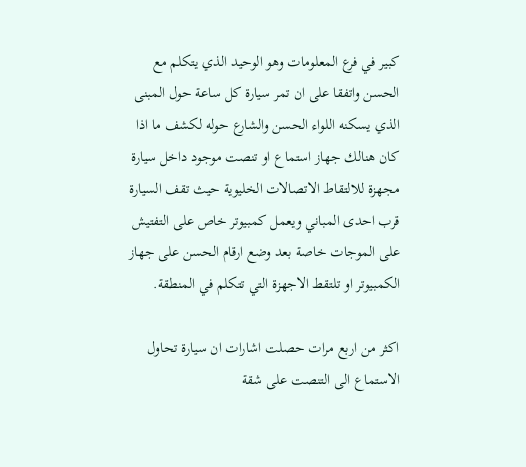كبير في فرع المعلومات وهو الوحيد الذي يتكلم مع الحسن واتفقا على ان تمر سيارة كل ساعة حول المبنى الذي يسكنه اللواء الحسن والشارع حوله لكشف ما اذا كان هنالك جهاز استماع او تنصت موجود داخل سيارة مجهزة للالتقاط الاتصالات الخليوية حيث تقف السيارة قرب احدى المباني ويعمل كمبيوتر خاص على التفتيش على الموجات خاصة بعد وضع ارقام الحسن على جهاز الكمبيوتر او تلتقط الاجهزة التي تتكلم في المنطقة.

اكثر من اربع مرات حصلت اشارات ان سيارة تحاول الاستماع الى التنصت على شقة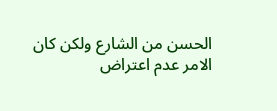الحسن من الشارع ولكن كان الامر عدم اعتراض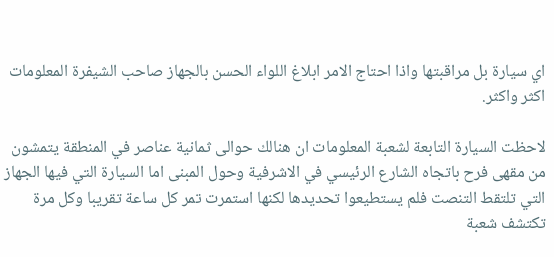اي سيارة بل مراقبتها واذا احتاج الامر ابلاغ اللواء الحسن بالجهاز صاحب الشيفرة المعلومات اكثر واكثر.

لاحظت السيارة التابعة لشعبة المعلومات ان هنالك حوالى ثمانية عناصر في المنطقة يتمشون من مقهى فرح باتجاه الشارع الرئيسي في الاشرفية وحول المبنى اما السيارة التي فيها الجهاز التي تلتقط التنصت فلم يستطيعوا تحديدها لكنها استمرت تمر كل ساعة تقريبا وكل مرة تكتشف شعبة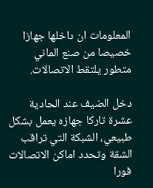المعلومات ان داخلها جهازا خصيصا من صنع الماني متطور يلتقط الاتصالات.

دخل الضيف عند الحادية عشرة تاركا جهازه يعمل بشكل طبيعي، الشبكة التي تراقب الشقة وتحدد اماكن الاتصالات فورا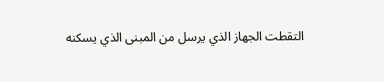التقطت الجهاز الذي يرسل من المبنى الذي يسكنه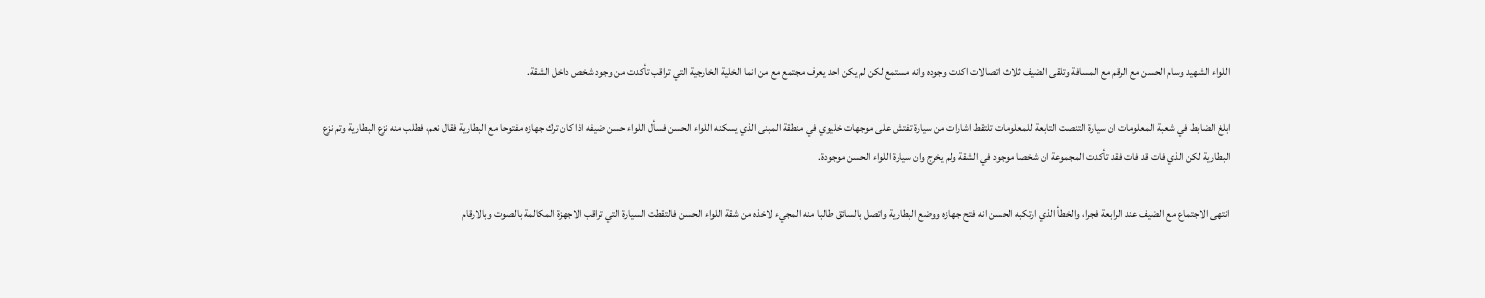اللواء الشهيد وسام الحسن مع الرقم مع المسافة وتلقى الضيف ثلاث اتصالات اكدت وجوده وانه مستمع لكن لم يكن احد يعرف مجتمع مع من انما الخلية الخارجية التي تراقب تأكدت من وجود شخص داخل الشقة.

ابلغ الضابط في شعبة المعلومات ان سيارة التنصت التابعة للمعلومات تلتقط اشارات من سيارة تفتش على موجهات خليوي في منطقة المبنى الذي يسكنه اللواء الحسن فسأل اللواء حسن ضيفه اذا كان ترك جهازه مفتوحا مع البطارية فقال نعم، فطلب منه نزع البطارية وتم نزع البطارية لكن الذي فات قد فات فقد تأكدت المجموعة ان شخصا موجود في الشقة ولم يخرج وان سيارة اللواء الحسن موجودة.

انتهى الاجتماع مع الضيف عند الرابعة فجرا، والخطأ الذي ارتكبه الحسن انه فتح جهازه ووضع البطارية واتصل بالسائق طالبا منه المجيء لاخذه من شقة اللواء الحسن فالتقطت السيارة التي تراقب الاجهزة المكالمة بالصوت وبالارقام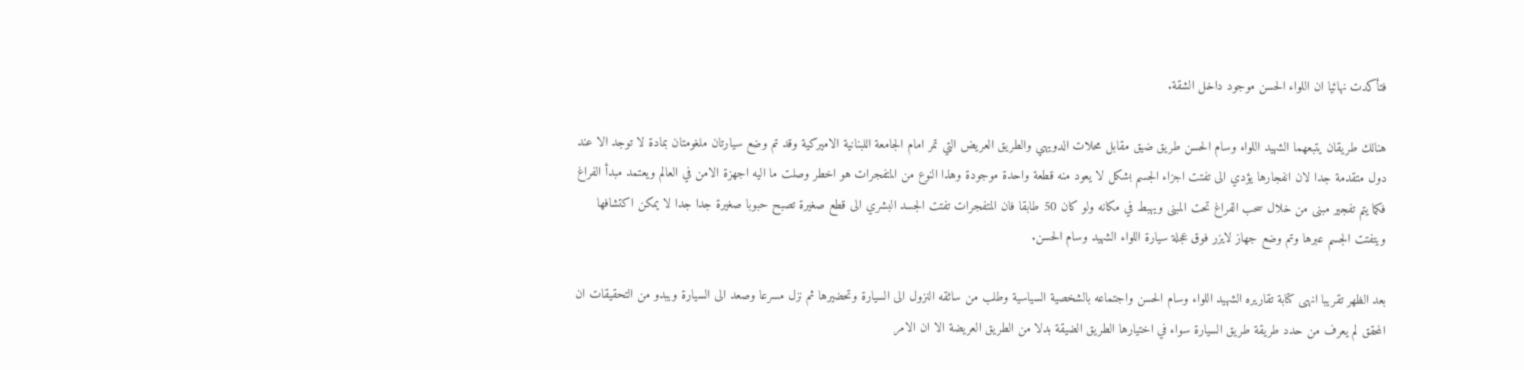فتأكدت نهائيا ان اللواء الحسن موجود داخل الشقة.

هنالك طريقان يتبعهما الشهيد اللواء وسام الحسن طريق ضيق مقابل محلات الدويهي والطريق العريض التي تمر امام الجامعة اللبنانية الاميركية وقد تم وضع سيارتان ملغومتان بمادة لا توجد الا عند دول متقدمة جدا لان انفجارها يؤدي الى تفتت اجزاء الجسم بشكل لا يعود منه قطعة واحدة موجودة وهذا النوع من المتفجرات هو اخطر وصلت ما اليه اجهزة الامن في العالم ويعتمد مبدأ الفراغ فكما يتم تفجير مبنى من خلال سحب الفراغ تحت المبنى ويهبط في مكانه ولو كان 50 طابقا فان المتفجرات تفتت الجسد البشري الى قطع صغيرة تصبح حبوبا صغيرة جدا جدا لا يمكن اكتشافها ويتفتت الجسم عبرها وتم وضع جهاز لايزر فوق عجلة سيارة اللواء الشهيد وسام الحسن.

بعد الظهر تقريبا انهى كتابة تقاريره الشهيد اللواء وسام الحسن واجتماعه بالشخصية السياسية وطلب من سائقه النزول الى السيارة وتحضيرها ثم نزل مسرعا وصعد الى السيارة ويبدو من التحقيقات ان المحقق لم يعرف من حدد طريقة طريق السيارة سواء في اختيارها الطريق الضيقة بدلا من الطريق العريضة الا ان الامر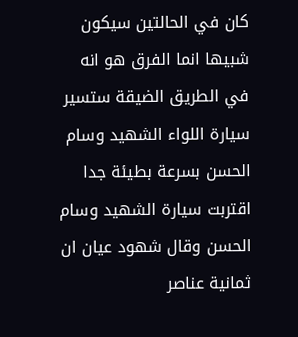كان في الحالتين سيكون شبيها انما الفرق هو انه في الطريق الضيقة ستسير سيارة اللواء الشهيد وسام الحسن بسرعة بطيئة جدا اقتربت سيارة الشهيد وسام الحسن وقال شهود عيان ان ثمانية عناصر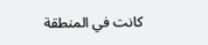كانت في المنطقة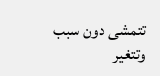تتمشى دون سبب وتتغير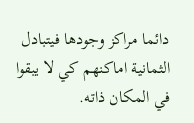دائما مراكز وجودها فيتبادل الثمانية اماكنهم كي لا يبقوا في المكان ذاته.